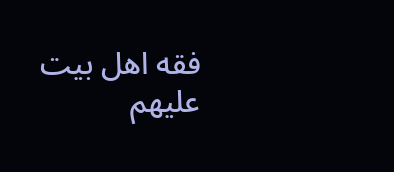فقه اهل بیت علیهم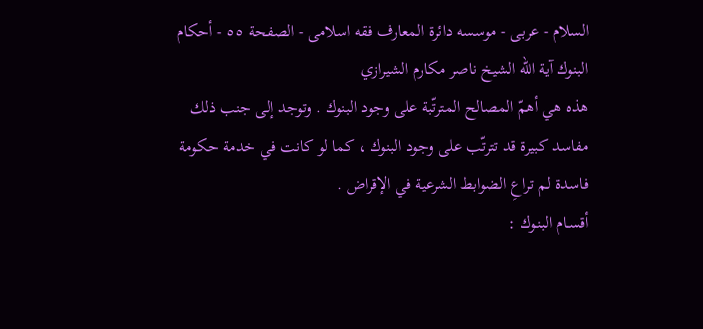السلام - عربی - موسسه دائرة المعارف فقه اسلامی - الصفحة ٥٥ - أحكام البنوك آية اللّه الشيخ ناصر مكارم الشيرازي
هذه هي أهمّ المصالح المترتّبة على وجود البنوك . وتوجد إلى جنب ذلك مفاسد كبيرة قد تترتّب على وجود البنوك ، كما لو كانت في خدمة حكومة فاسدة لم تراعِ الضوابط الشرعية في الإقراض .
أقسـام البنـوك :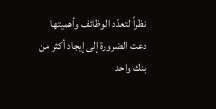نظراً لتعدّد الوظائف وأهميتها دعت الضرورة إلى إيجاد أكثر من بنك واحد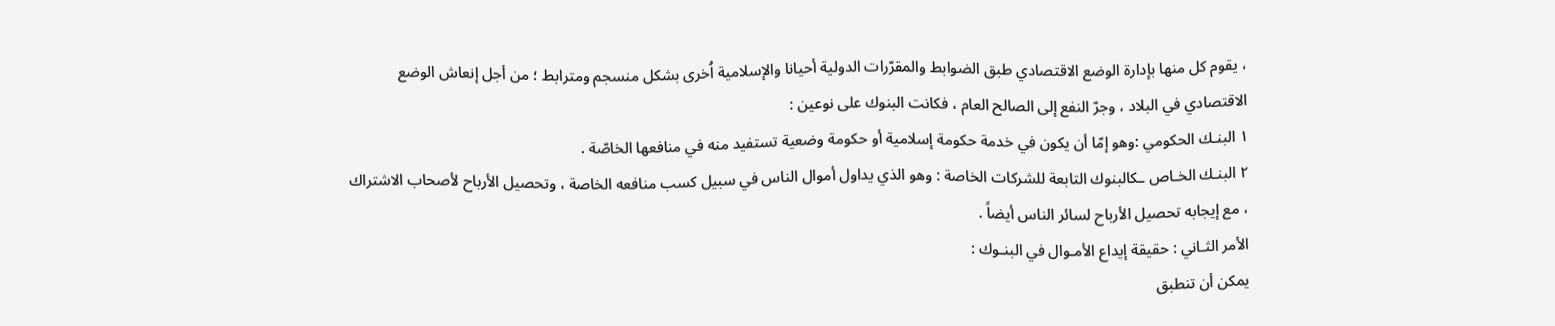، يقوم كل منها بإدارة الوضع الاقتصادي طبق الضوابط والمقرّرات الدولية أحيانا والإسلامية اُخرى بشكل منسجم ومترابط ؛ من أجل إنعاش الوضع الاقتصادي في البلاد ، وجرّ النفع إلى الصالح العام ، فكانت البنوك على نوعين :
١ البنـك الحكومي :وهو إمّا أن يكون في خدمة حكومة إسلامية أو حكومة وضعية تستفيد منه في منافعها الخاصّة .
٢ البنـك الخـاص ـكالبنوك التابعة للشركات الخاصة : وهو الذي يداول أموال الناس في سبيل كسب منافعه الخاصة ، وتحصيل الأرباح لأصحاب الاشتراك ، مع إيجابه تحصيل الأرباح لسائر الناس أيضاً .
الأمر الثـاني : حقيقة إيداع الأمـوال في البنـوك :
يمكن أن تنطبق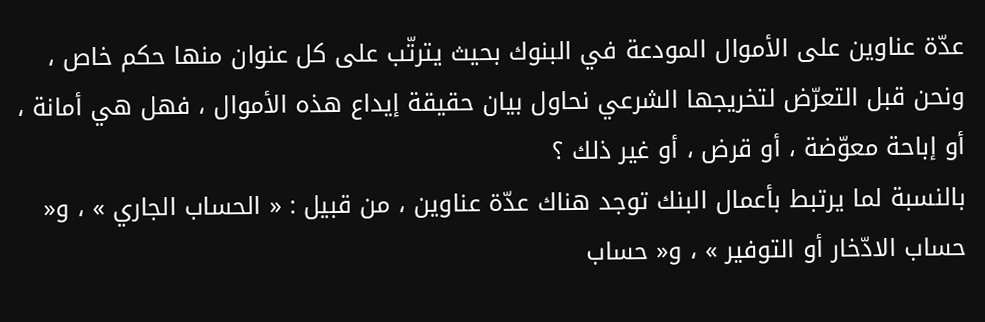عدّة عناوين على الأموال المودعة في البنوك بحيث يترتّب على كل عنوان منها حكم خاص ، ونحن قبل التعرّض لتخريجها الشرعي نحاول بيان حقيقة إيداع هذه الأموال ، فهل هي أمانة ، أو إباحة معوّضة ، أو قرض ، أو غير ذلك ؟
بالنسبة لما يرتبط بأعمال البنك توجد هناك عدّة عناوين ، من قبيل : « الحساب الجاري » ، و« حساب الادّخار أو التوفير » ، و« حساب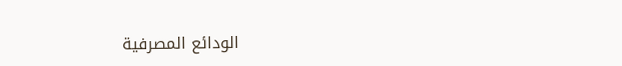الودائع المصرفية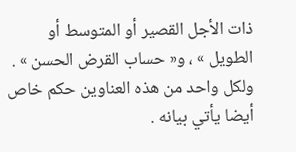ذات الأجل القصير أو المتوسط أو الطويل » ، و« حساب القرض الحسن » . ولكل واحد من هذه العناوين حكم خاص أيضا يأتي بيانه .